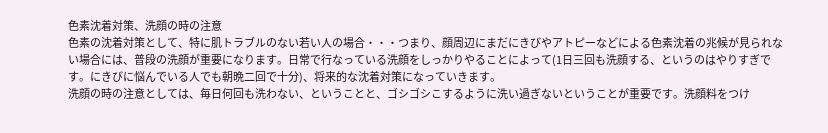色素沈着対策、洗顔の時の注意
色素の沈着対策として、特に肌トラブルのない若い人の場合・・・つまり、顔周辺にまだにきびやアトピーなどによる色素沈着の兆候が見られない場合には、普段の洗顔が重要になります。日常で行なっている洗顔をしっかりやることによって(1日三回も洗顔する、というのはやりすぎです。にきびに悩んでいる人でも朝晩二回で十分)、将来的な沈着対策になっていきます。
洗顔の時の注意としては、毎日何回も洗わない、ということと、ゴシゴシこするように洗い過ぎないということが重要です。洗顔料をつけ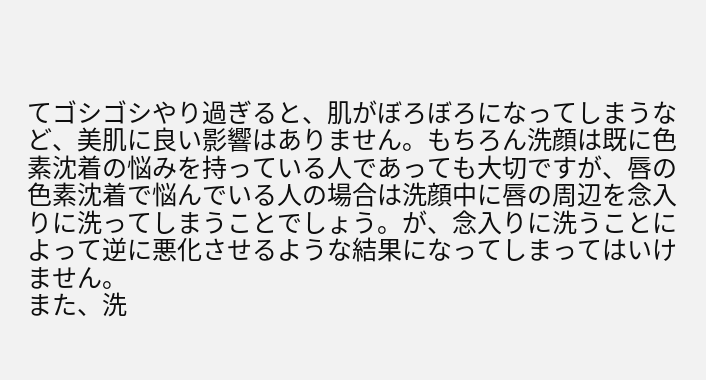てゴシゴシやり過ぎると、肌がぼろぼろになってしまうなど、美肌に良い影響はありません。もちろん洗顔は既に色素沈着の悩みを持っている人であっても大切ですが、唇の色素沈着で悩んでいる人の場合は洗顔中に唇の周辺を念入りに洗ってしまうことでしょう。が、念入りに洗うことによって逆に悪化させるような結果になってしまってはいけません。
また、洗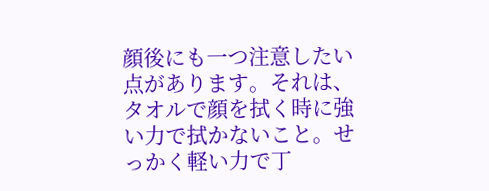顔後にも一つ注意したい点があります。それは、タオルで顔を拭く時に強い力で拭かないこと。せっかく軽い力で丁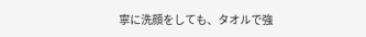寧に洗顔をしても、タオルで強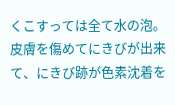くこすっては全て水の泡。皮膚を傷めてにきびが出来て、にきび跡が色素沈着を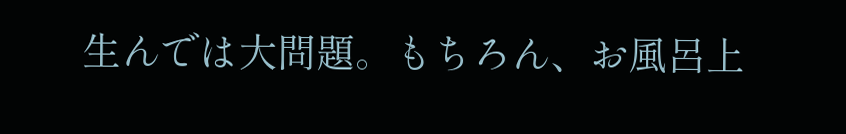生んでは大問題。もちろん、お風呂上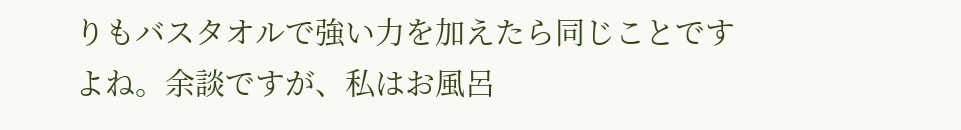りもバスタオルで強い力を加えたら同じことですよね。余談ですが、私はお風呂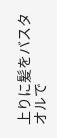上りに髪をバスタオルで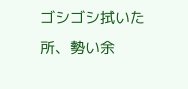ゴシゴシ拭いた所、勢い余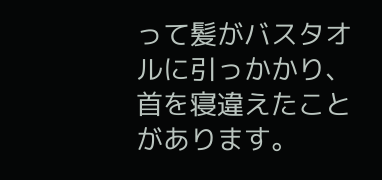って髪がバスタオルに引っかかり、首を寝違えたことがあります。